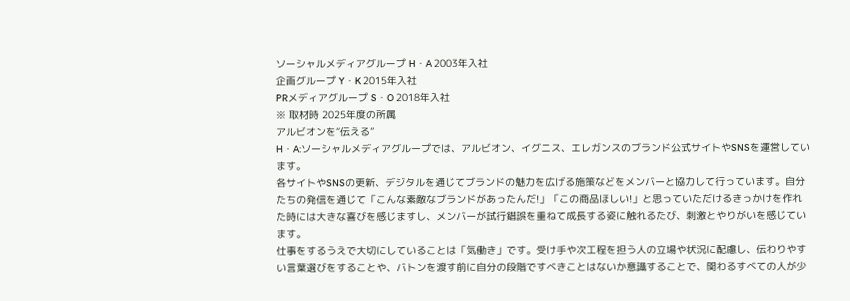ソーシャルメディアグループ H・A 2003年入社
企画グループ Y・K 2015年入社
PRメディアグループ S・O 2018年入社
※ 取材時 2025年度の所属
アルビオンを“伝える”
H・A:ソーシャルメディアグループでは、アルビオン、イグニス、エレガンスのブランド公式サイトやSNSを運営しています。
各サイトやSNSの更新、デジタルを通じてブランドの魅力を広げる施策などをメンバーと協力して行っています。自分たちの発信を通じて「こんな素敵なブランドがあったんだ!」「この商品ほしい!」と思っていただけるきっかけを作れた時には大きな喜びを感じますし、メンバーが試行錯誤を重ねて成長する姿に触れるたび、刺激とやりがいを感じています。
仕事をするうえで大切にしていることは「気働き」です。受け手や次工程を担う人の立場や状況に配慮し、伝わりやすい言葉選びをすることや、バトンを渡す前に自分の段階ですべきことはないか意識することで、関わるすべての人が少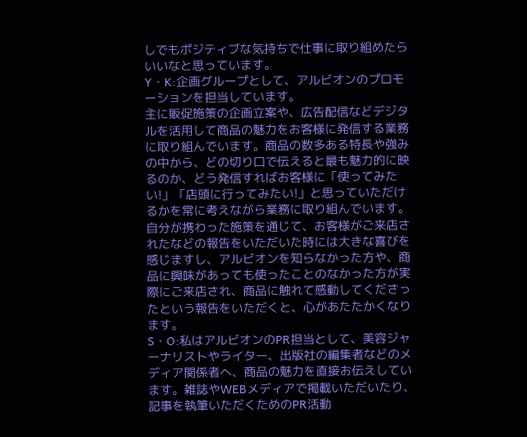しでもポジティブな気持ちで仕事に取り組めたらいいなと思っています。
Y・K:企画グループとして、アルビオンのプロモーションを担当しています。
主に販促施策の企画立案や、広告配信などデジタルを活用して商品の魅力をお客様に発信する業務に取り組んでいます。商品の数多ある特長や強みの中から、どの切り口で伝えると最も魅力的に映るのか、どう発信すればお客様に「使ってみたい!」「店頭に行ってみたい!」と思っていただけるかを常に考えながら業務に取り組んでいます。
自分が携わった施策を通じて、お客様がご来店されたなどの報告をいただいた時には大きな喜びを感じますし、アルビオンを知らなかった方や、商品に興味があっても使ったことのなかった方が実際にご来店され、商品に触れて感動してくださったという報告をいただくと、心があたたかくなります。
S・O:私はアルビオンのPR担当として、美容ジャーナリストやライター、出版社の編集者などのメディア関係者へ、商品の魅力を直接お伝えしています。雑誌やWEBメディアで掲載いただいたり、記事を執筆いただくためのPR活動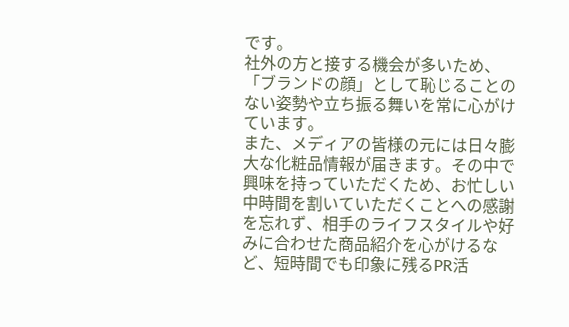です。
社外の方と接する機会が多いため、「ブランドの顔」として恥じることのない姿勢や立ち振る舞いを常に心がけています。
また、メディアの皆様の元には日々膨大な化粧品情報が届きます。その中で興味を持っていただくため、お忙しい中時間を割いていただくことへの感謝を忘れず、相手のライフスタイルや好みに合わせた商品紹介を心がけるなど、短時間でも印象に残るPR活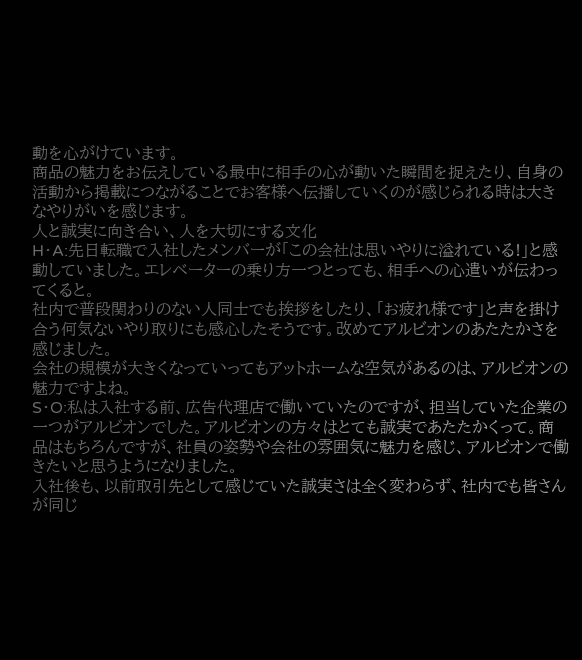動を心がけています。
商品の魅力をお伝えしている最中に相手の心が動いた瞬間を捉えたり、自身の活動から掲載につながることでお客様へ伝播していくのが感じられる時は大きなやりがいを感じます。
人と誠実に向き合い、人を大切にする文化
H・A:先日転職で入社したメンバーが「この会社は思いやりに溢れている!」と感動していました。エレベーターの乗り方一つとっても、相手への心遣いが伝わってくると。
社内で普段関わりのない人同士でも挨拶をしたり、「お疲れ様です」と声を掛け合う何気ないやり取りにも感心したそうです。改めてアルビオンのあたたかさを感じました。
会社の規模が大きくなっていってもアットホームな空気があるのは、アルビオンの魅力ですよね。
S・O:私は入社する前、広告代理店で働いていたのですが、担当していた企業の一つがアルビオンでした。アルビオンの方々はとても誠実であたたかくって。商品はもちろんですが、社員の姿勢や会社の雰囲気に魅力を感じ、アルビオンで働きたいと思うようになりました。
入社後も、以前取引先として感じていた誠実さは全く変わらず、社内でも皆さんが同じ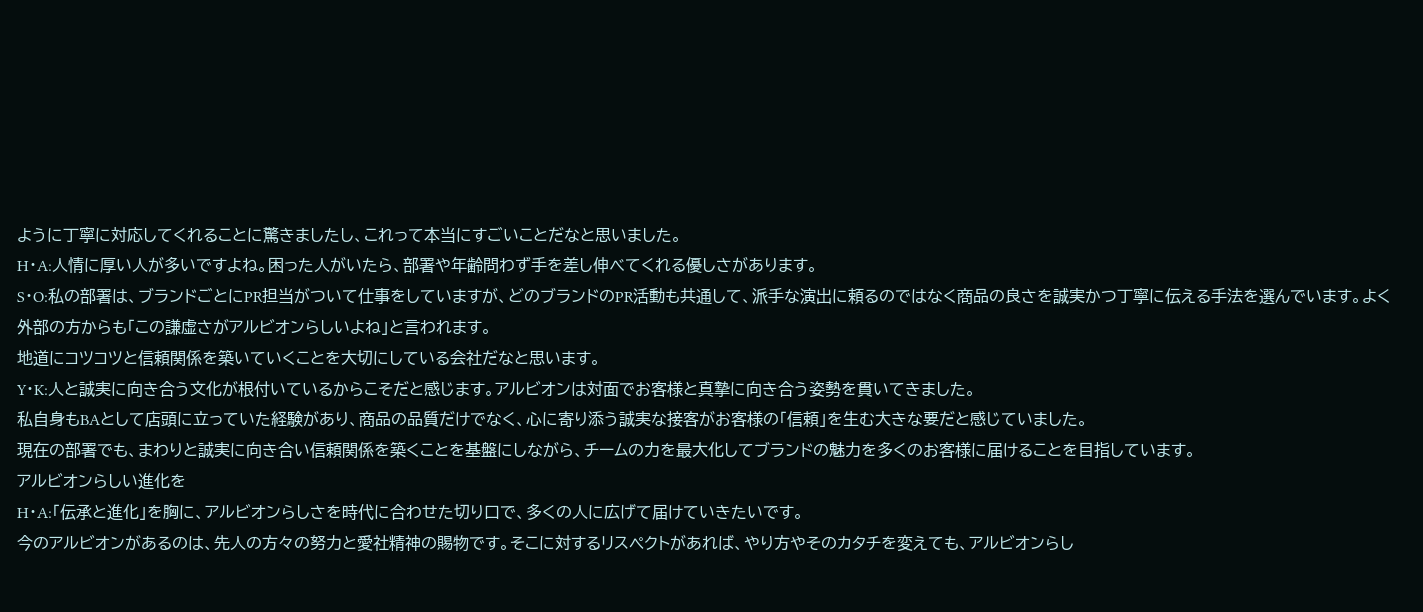ように丁寧に対応してくれることに驚きましたし、これって本当にすごいことだなと思いました。
H・A:人情に厚い人が多いですよね。困った人がいたら、部署や年齢問わず手を差し伸べてくれる優しさがあります。
S・O:私の部署は、ブランドごとにPR担当がついて仕事をしていますが、どのブランドのPR活動も共通して、派手な演出に頼るのではなく商品の良さを誠実かつ丁寧に伝える手法を選んでいます。よく外部の方からも「この謙虚さがアルビオンらしいよね」と言われます。
地道にコツコツと信頼関係を築いていくことを大切にしている会社だなと思います。
Y・K:人と誠実に向き合う文化が根付いているからこそだと感じます。アルビオンは対面でお客様と真摯に向き合う姿勢を貫いてきました。
私自身もBAとして店頭に立っていた経験があり、商品の品質だけでなく、心に寄り添う誠実な接客がお客様の「信頼」を生む大きな要だと感じていました。
現在の部署でも、まわりと誠実に向き合い信頼関係を築くことを基盤にしながら、チームの力を最大化してブランドの魅力を多くのお客様に届けることを目指しています。
アルビオンらしい進化を
H・A:「伝承と進化」を胸に、アルビオンらしさを時代に合わせた切り口で、多くの人に広げて届けていきたいです。
今のアルビオンがあるのは、先人の方々の努力と愛社精神の賜物です。そこに対するリスペクトがあれば、やり方やそのカタチを変えても、アルビオンらし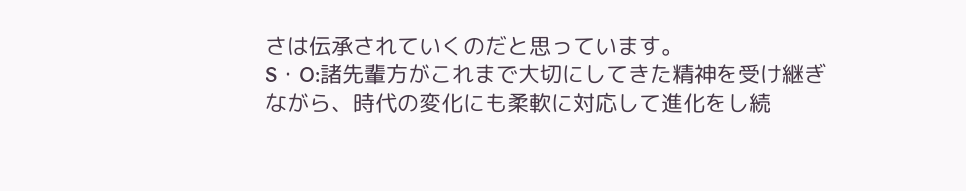さは伝承されていくのだと思っています。
S・O:諸先輩方がこれまで大切にしてきた精神を受け継ぎながら、時代の変化にも柔軟に対応して進化をし続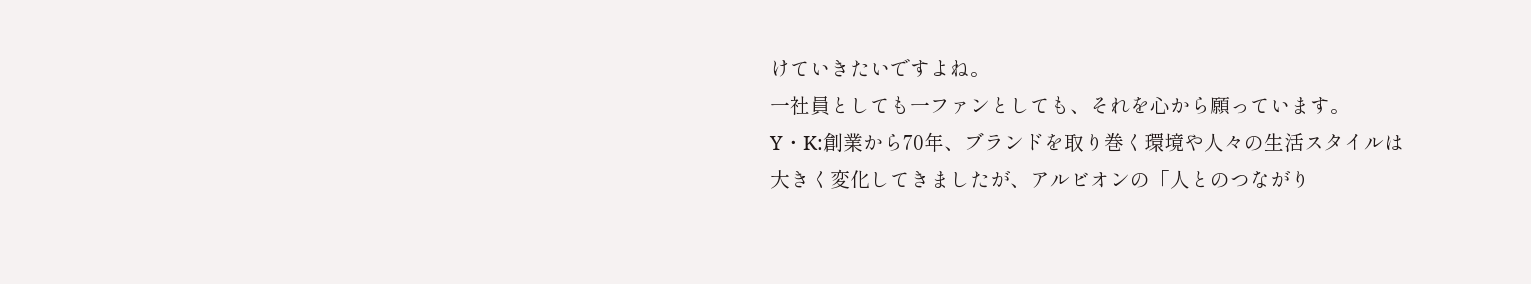けていきたいですよね。
一社員としても一ファンとしても、それを心から願っています。
Y・K:創業から70年、ブランドを取り巻く環境や人々の生活スタイルは大きく変化してきましたが、アルビオンの「人とのつながり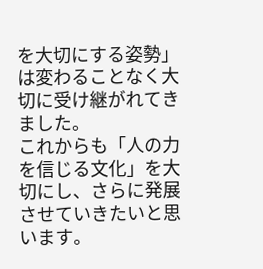を大切にする姿勢」は変わることなく大切に受け継がれてきました。
これからも「人の力を信じる文化」を大切にし、さらに発展させていきたいと思います。